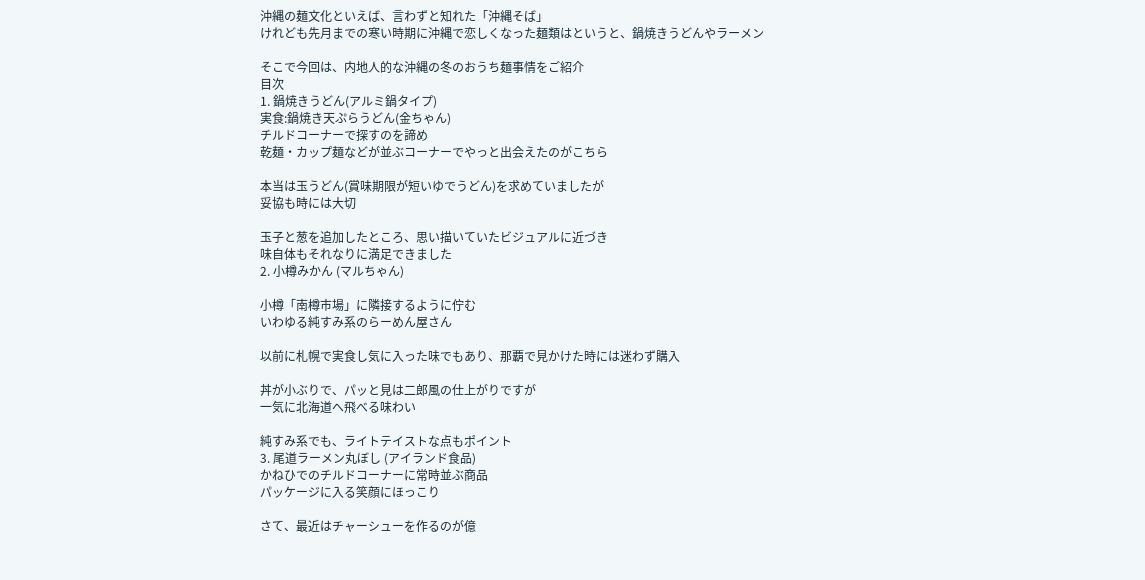沖縄の麺文化といえば、言わずと知れた「沖縄そば」
けれども先月までの寒い時期に沖縄で恋しくなった麺類はというと、鍋焼きうどんやラーメン

そこで今回は、内地人的な沖縄の冬のおうち麺事情をご紹介
目次
1. 鍋焼きうどん(アルミ鍋タイプ)
実食:鍋焼き天ぷらうどん(金ちゃん)
チルドコーナーで探すのを諦め
乾麺・カップ麺などが並ぶコーナーでやっと出会えたのがこちら

本当は玉うどん(賞味期限が短いゆでうどん)を求めていましたが
妥協も時には大切

玉子と葱を追加したところ、思い描いていたビジュアルに近づき
味自体もそれなりに満足できました
2. 小樽みかん (マルちゃん)

小樽「南樽市場」に隣接するように佇む
いわゆる純すみ系のらーめん屋さん

以前に札幌で実食し気に入った味でもあり、那覇で見かけた時には迷わず購入

丼が小ぶりで、パッと見は二郎風の仕上がりですが
一気に北海道へ飛べる味わい

純すみ系でも、ライトテイストな点もポイント
3. 尾道ラーメン丸ぼし (アイランド食品)
かねひでのチルドコーナーに常時並ぶ商品
パッケージに入る笑顔にほっこり

さて、最近はチャーシューを作るのが億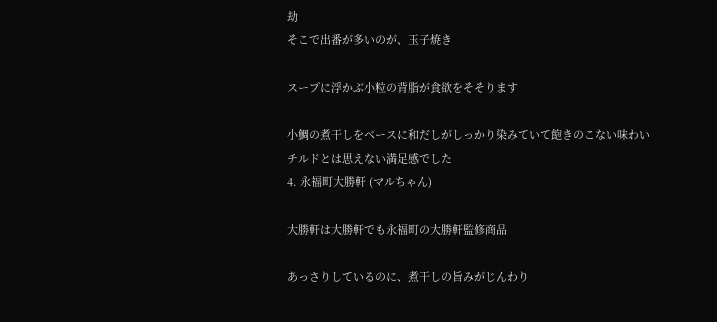劫
そこで出番が多いのが、玉子焼き

スープに浮かぶ小粒の背脂が食欲をそそります

小鯛の煮干しをベースに和だしがしっかり染みていて飽きのこない味わい
チルドとは思えない満足感でした
4. 永福町大勝軒 (マルちゃん)

大勝軒は大勝軒でも永福町の大勝軒監修商品

あっさりしているのに、煮干しの旨みがじんわり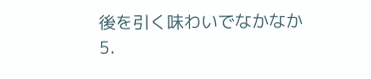後を引く味わいでなかなか
5.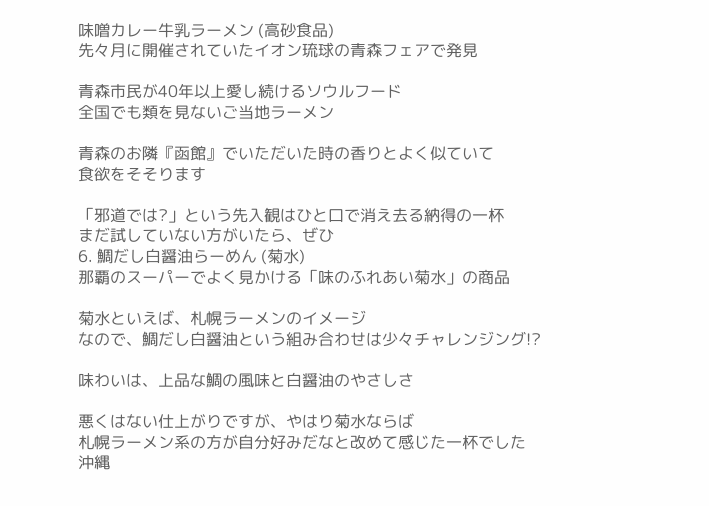味噌カレー牛乳ラーメン (高砂食品)
先々月に開催されていたイオン琉球の青森フェアで発見

青森市民が40年以上愛し続けるソウルフード
全国でも類を見ないご当地ラーメン

青森のお隣『函館』でいただいた時の香りとよく似ていて
食欲をそそります

「邪道では?」という先入観はひと口で消え去る納得の一杯
まだ試していない方がいたら、ぜひ
6. 鯛だし白醤油らーめん (菊水)
那覇のスーパーでよく見かける「味のふれあい菊水」の商品

菊水といえば、札幌ラーメンのイメージ
なので、鯛だし白醤油という組み合わせは少々チャレンジング!?

味わいは、上品な鯛の風味と白醤油のやさしさ

悪くはない仕上がりですが、やはり菊水ならば
札幌ラーメン系の方が自分好みだなと改めて感じた一杯でした
沖縄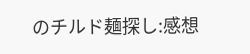のチルド麺探し:感想